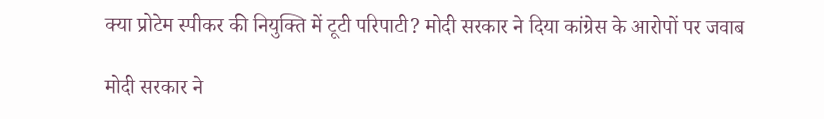क्या प्रोटेम स्पीकर की नियुक्ति में टूटी परिपाटी? मोदी सरकार ने दिया कांग्रेस के आरोपों पर जवाब

मोदी सरकार ने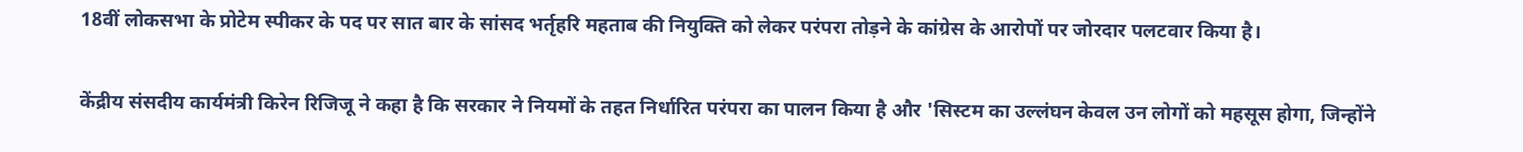18वीं लोकसभा के प्रोटेम स्पीकर के पद पर सात बार के सांसद भर्तृहरि महताब की नियुक्ति को लेकर परंपरा तोड़ने के कांग्रेस के आरोपों पर जोरदार पलटवार किया है।

केंद्रीय संसदीय कार्यमंत्री किरेन रिजिजू ने कहा है कि सरकार ने नियमों के तहत निर्धारित परंपरा का पालन किया है और 'सिस्टम का उल्लंघन केवल उन लोगों को महसूस होगा, जिन्होंने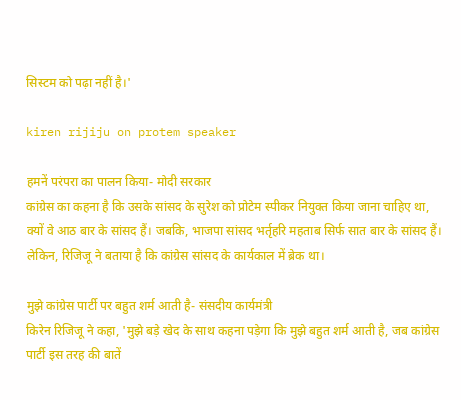सिस्टम को पढ़ा नहीं है।'

kiren rijiju on protem speaker

हमनें परंपरा का पालन किया- मोदी सरकार
कांग्रेस का कहना है कि उसके सांसद के सुरेश को प्रोटेम स्पीकर नियुक्त किया जाना चाहिए था, क्यों वे आठ बार के सांसद हैं। जबकि, भाजपा सांसद भर्तृहरि महताब सिर्फ सात बार के सांसद हैं। लेकिन, रिजिजू ने बताया है कि कांग्रेस सांसद के कार्यकाल में ब्रेक था।

मुझे कांग्रेस पार्टी पर बहुत शर्म आती है- संसदीय कार्यमंत्री
किरेन रिजिजू ने कहा, 'मुझे बड़े खेद के साथ कहना पड़ेगा कि मुझे बहुत शर्म आती है, जब कांग्रेस पार्टी इस तरह की बातें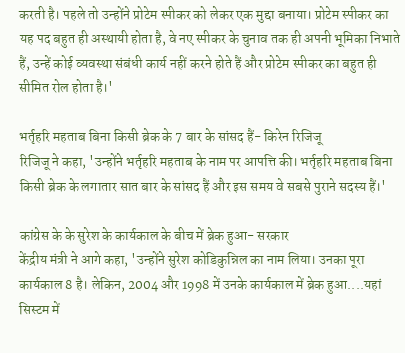करती है। पहले तो उन्होंने प्रोटेम स्पीकर को लेकर एक मुद्दा बनाया। प्रोटेम स्पीकर का यह पद बहुत ही अस्थायी होता है, वे नए स्पीकर के चुनाव तक ही अपनी भूमिका निभाते हैं, उन्हें कोई व्यवस्था संबंधी कार्य नहीं करने होते हैं और प्रोटेम स्पीकर का बहुत ही सीमित रोल होता है।'

भर्तृहरि महताब बिना किसी ब्रेक के 7 बार के सांसद हैं- किरेन रिजिजू
रिजिजू ने कहा, 'उन्होंने भर्तृहरि महताब के नाम पर आपत्ति की। भर्तृहरि महताब बिना किसी ब्रेक के लगातार सात बार के सांसद हैं और इस समय वे सबसे पुराने सदस्य हैं।'

कांग्रेस के के सुरेश के कार्यकाल के बीच में ब्रेक हुआ- सरकार
केंद्रीय मंत्री ने आगे कहा, 'उन्होंने सुरेश कोडिकुन्निल का नाम लिया। उनका पूरा कार्यकाल 8 है। लेकिन, 2004 और 1998 में उनके कार्यकाल में ब्रेक हुआ....यहां सिस्टम में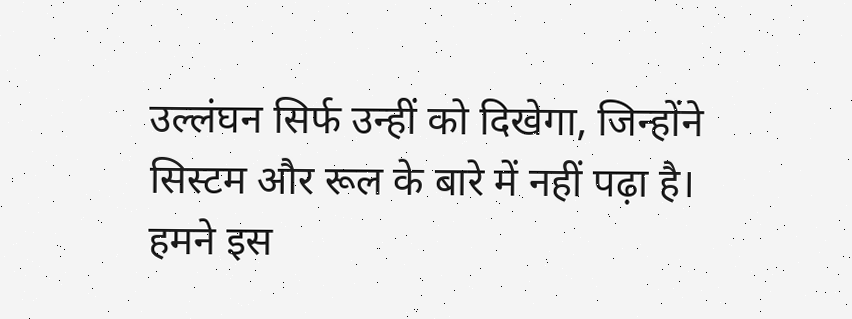उल्लंघन सिर्फ उन्हीं को दिखेगा, जिन्होंने सिस्टम और रूल के बारे में नहीं पढ़ा है। हमने इस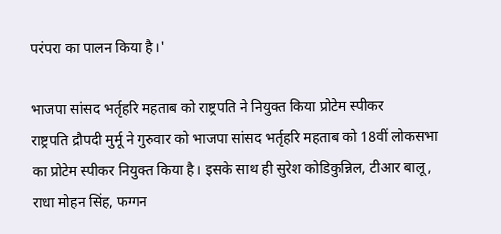परंपरा का पालन किया है।'

भाजपा सांसद भर्तृहरि महताब को राष्ट्रपति ने नियुक्त किया प्रोटेम स्पीकर
राष्ट्रपति द्रौपदी मुर्मू ने गुरुवार को भाजपा सांसद भर्तृहरि महताब को 18वीं लोकसभा का प्रोटेम स्पीकर नियुक्त किया है। इसके साथ ही सुरेश कोडिकुन्निल, टीआर बालू, राधा मोहन सिंह, फग्गन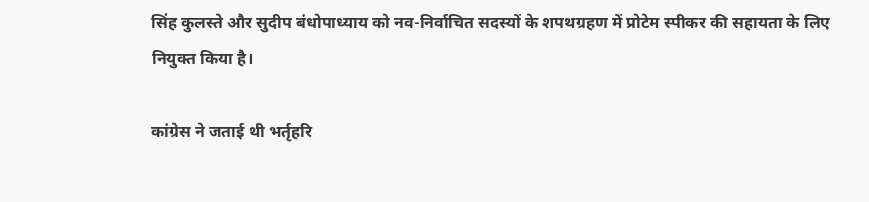सिंह कुलस्ते और सुदीप बंधोपाध्याय को नव-निर्वाचित सदस्यों के शपथग्रहण में प्रोटेम स्पीकर की सहायता के लिए नियुक्त किया है।

कांग्रेस ने जताई थी भर्तृहरि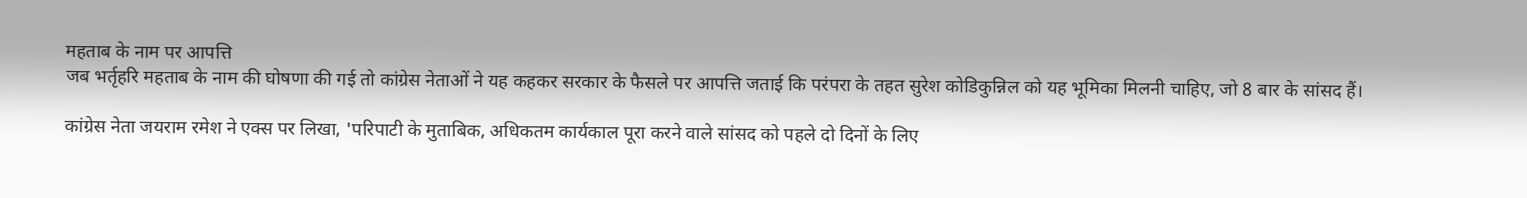महताब के नाम पर आपत्ति
जब भर्तृहरि महताब के नाम की घोषणा की गई तो कांग्रेस नेताओं ने यह कहकर सरकार के फैसले पर आपत्ति जताई कि परंपरा के तहत सुरेश कोडिकुन्निल को यह भूमिका मिलनी चाहिए, जो 8 बार के सांसद हैं।

कांग्रेस नेता जयराम रमेश ने एक्स पर लिखा, 'परिपाटी के मुताबिक, अधिकतम कार्यकाल पूरा करने वाले सांसद को पहले दो दिनों के लिए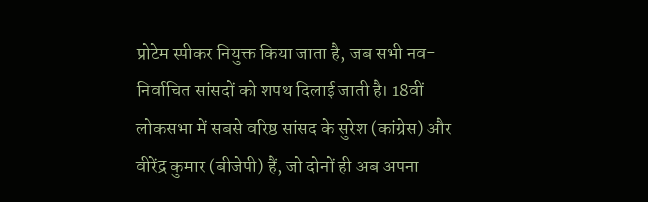प्रोटेम स्पीकर नियुक्त किया जाता है, जब सभी नव-निर्वाचित सांसदों को शपथ दिलाई जाती है। 18वीं लोकसभा में सबसे वरिष्ठ सांसद के सुरेश (कांग्रेस) और वीरेंद्र कुमार (बीजेपी) हैं, जो दोनों ही अब अपना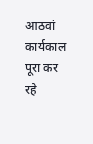आठवां कार्यकाल पूरा कर रहे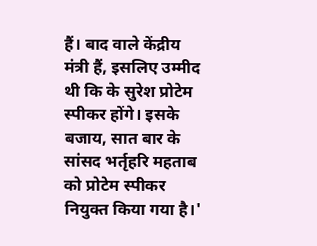हैं। बाद वाले केंद्रीय मंत्री हैं, इसलिए उम्मीद थी कि के सुरेश प्रोटेम स्पीकर होंगे। इसके बजाय, सात बार के सांसद भर्तृहरि महताब को प्रोटेम स्पीकर नियुक्त किया गया है।'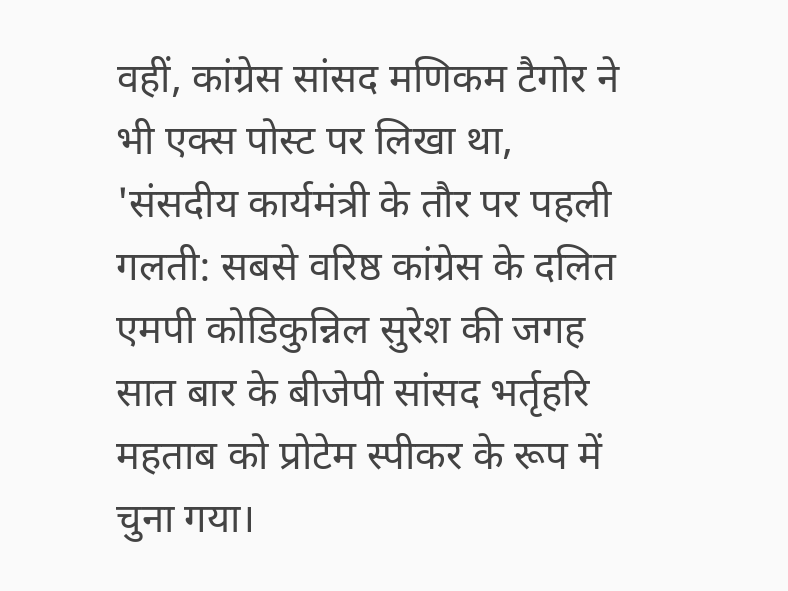वहीं, कांग्रेस सांसद मणिकम टैगोर ने भी एक्स पोस्ट पर लिखा था, 'संसदीय कार्यमंत्री के तौर पर पहली गलती: सबसे वरिष्ठ कांग्रेस के दलित एमपी कोडिकुन्निल सुरेश की जगह सात बार के बीजेपी सांसद भर्तृहरि महताब को प्रोटेम स्पीकर के रूप में चुना गया।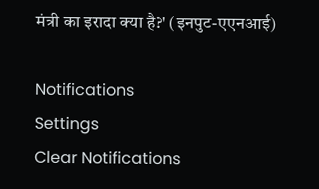मंत्री का इरादा क्या है?' (इनपुट-एएनआई)

Notifications
Settings
Clear Notifications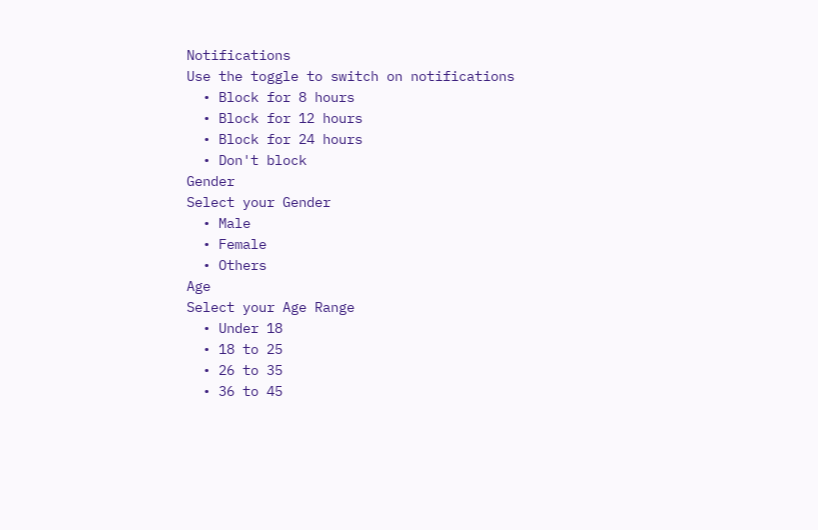Notifications
Use the toggle to switch on notifications
  • Block for 8 hours
  • Block for 12 hours
  • Block for 24 hours
  • Don't block
Gender
Select your Gender
  • Male
  • Female
  • Others
Age
Select your Age Range
  • Under 18
  • 18 to 25
  • 26 to 35
  • 36 to 45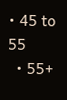• 45 to 55
  • 55+